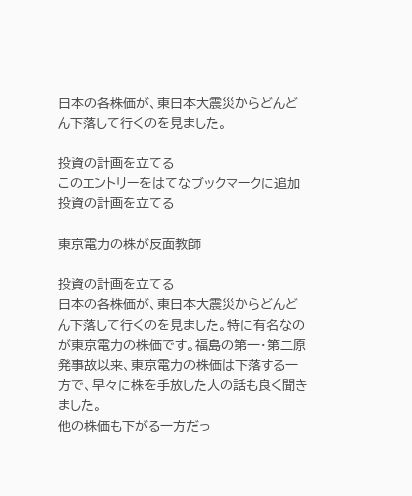日本の各株価が、東日本大震災からどんどん下落して行くのを見ました。

投資の計画を立てる
このエントリーをはてなブックマークに追加
投資の計画を立てる

東京電力の株が反面教師

投資の計画を立てる
日本の各株価が、東日本大震災からどんどん下落して行くのを見ました。特に有名なのが東京電力の株価です。福島の第一・第二原発事故以来、東京電力の株価は下落する一方で、早々に株を手放した人の話も良く聞きました。
他の株価も下がる一方だっ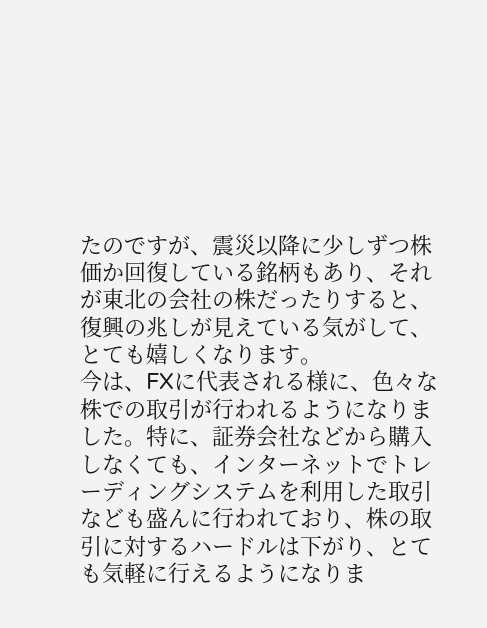たのですが、震災以降に少しずつ株価か回復している銘柄もあり、それが東北の会社の株だったりすると、復興の兆しが見えている気がして、とても嬉しくなります。
今は、FXに代表される様に、色々な株での取引が行われるようになりました。特に、証券会社などから購入しなくても、インターネットでトレーディングシステムを利用した取引なども盛んに行われており、株の取引に対するハードルは下がり、とても気軽に行えるようになりま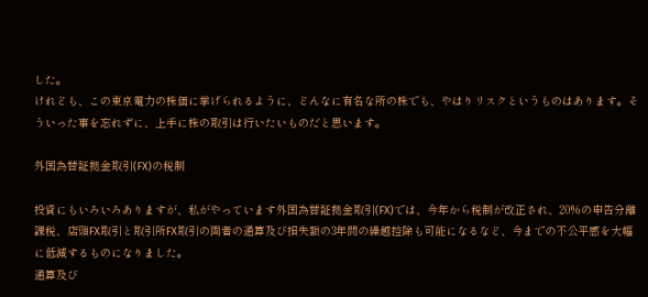した。
けれども、この東京電力の株価に挙げられるように、どんなに有名な所の株でも、やはりリスクというものはあります。そういった事を忘れずに、上手に株の取引は行いたいものだと思います。

外国為替証拠金取引(FX)の税制

投資にもいろいろありますが、私がやっています外国為替証拠金取引(FX)では、今年から税制が改正され、20%の申告分離課税、店頭FX取引と取引所FX取引の両者の通算及び損失額の3年間の繰越控除も可能になるなど、今までの不公平感を大幅に低減するものになりました。
通算及び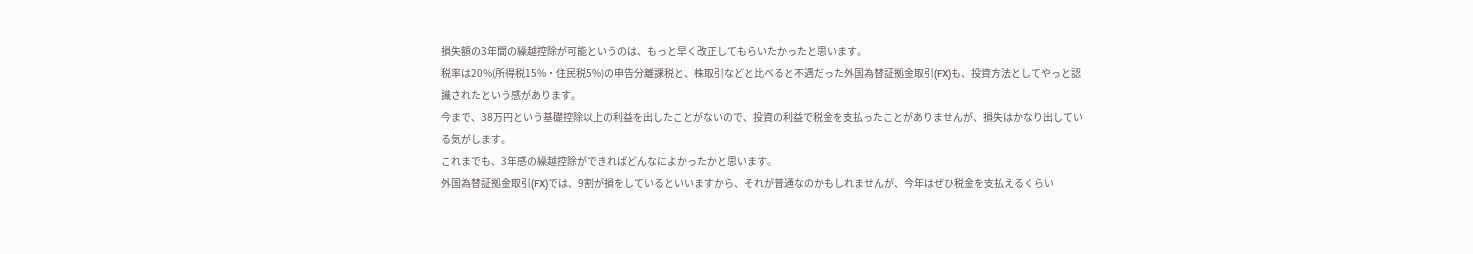損失額の3年間の繰越控除が可能というのは、もっと早く改正してもらいたかったと思います。
税率は20%(所得税15%・住民税5%)の申告分離課税と、株取引などと比べると不遇だった外国為替証拠金取引(FX)も、投資方法としてやっと認識されたという感があります。
今まで、38万円という基礎控除以上の利益を出したことがないので、投資の利益で税金を支払ったことがありませんが、損失はかなり出している気がします。
これまでも、3年感の繰越控除ができればどんなによかったかと思います。
外国為替証拠金取引(FX)では、9割が損をしているといいますから、それが普通なのかもしれませんが、今年はぜひ税金を支払えるくらい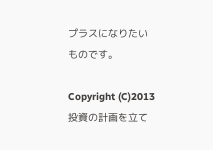プラスになりたいものです。

Copyright (C)2013投資の計画を立て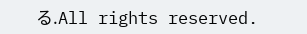る.All rights reserved.